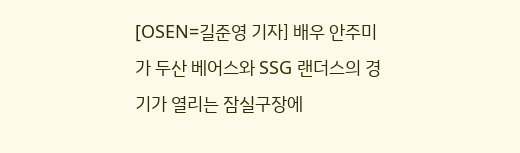[OSEN=길준영 기자] 배우 안주미가 두산 베어스와 SSG 랜더스의 경기가 열리는 잠실구장에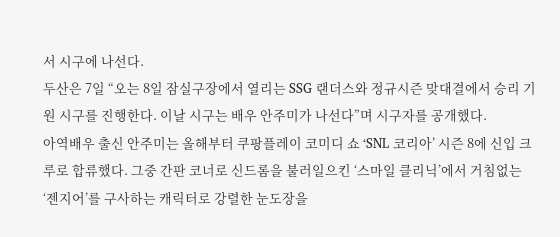서 시구에 나선다.
두산은 7일 “오는 8일 잠실구장에서 열리는 SSG 랜더스와 정규시즌 맞대결에서 승리 기원 시구를 진행한다. 이날 시구는 배우 안주미가 나선다”며 시구자를 공개했다.
아역배우 출신 안주미는 올해부터 쿠팡플레이 코미디 쇼 ‘SNL 코리아’ 시즌 8에 신입 크루로 합류했다. 그중 간판 코너로 신드롬을 불러일으킨 ‘스마일 클리닉’에서 거침없는 ‘젠지어’를 구사하는 캐릭터로 강렬한 눈도장을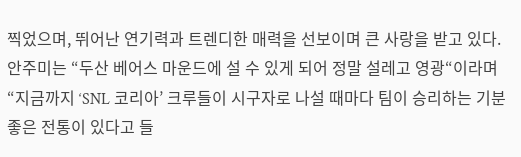찍었으며, 뛰어난 연기력과 트렌디한 매력을 선보이며 큰 사랑을 받고 있다.
안주미는 “두산 베어스 마운드에 설 수 있게 되어 정말 설레고 영광“이라며 “지금까지 ‘SNL 코리아’ 크루들이 시구자로 나설 때마다 팀이 승리하는 기분 좋은 전통이 있다고 들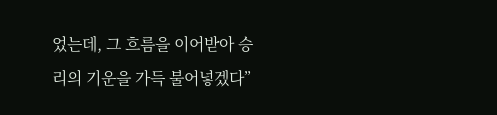었는데, 그 흐름을 이어받아 승리의 기운을 가득 불어넣겠다”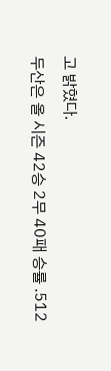고 밝혔다.
두산은 올 시즌 42승 2무 40패 승률 .512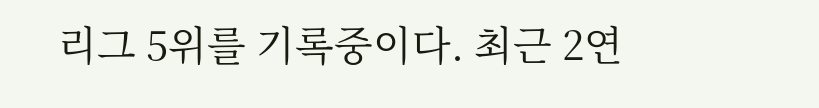리그 5위를 기록중이다. 최근 2연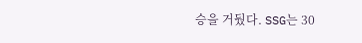승을 거뒀다. SSG는 30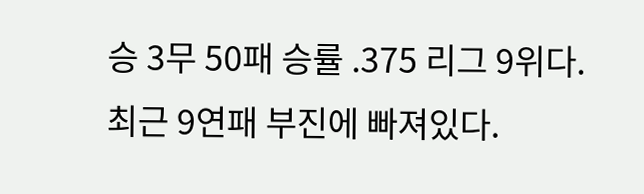승 3무 50패 승률 .375 리그 9위다. 최근 9연패 부진에 빠져있다.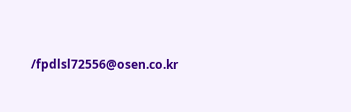/fpdlsl72556@osen.co.kr